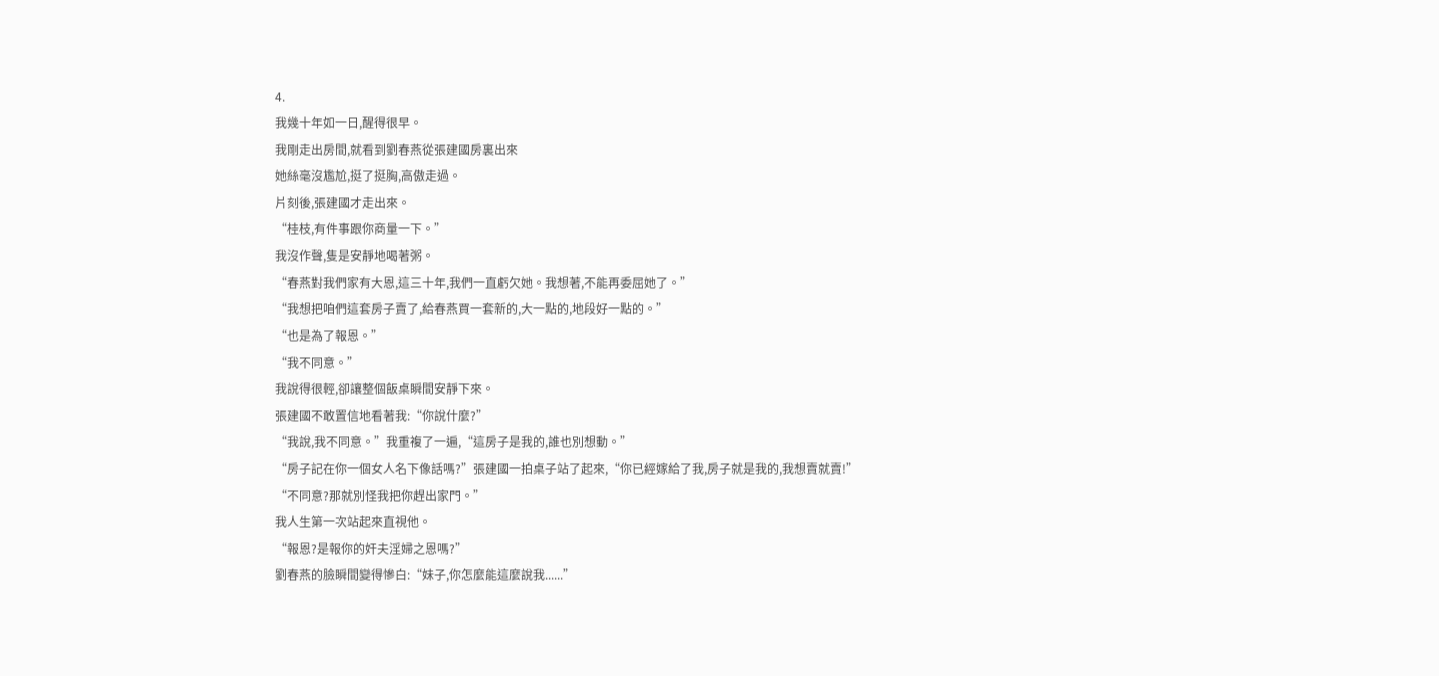4.
我幾十年如一日,醒得很早。
我剛走出房間,就看到劉春燕從張建國房裏出來
她絲毫沒尷尬,挺了挺胸,高傲走過。
片刻後,張建國才走出來。
“桂枝,有件事跟你商量一下。”
我沒作聲,隻是安靜地喝著粥。
“春燕對我們家有大恩,這三十年,我們一直虧欠她。我想著,不能再委屈她了。”
“我想把咱們這套房子賣了,給春燕買一套新的,大一點的,地段好一點的。”
“也是為了報恩。”
“我不同意。”
我說得很輕,卻讓整個飯桌瞬間安靜下來。
張建國不敢置信地看著我:“你說什麼?”
“我說,我不同意。”我重複了一遍,“這房子是我的,誰也別想動。”
“房子記在你一個女人名下像話嗎?”張建國一拍桌子站了起來,“你已經嫁給了我,房子就是我的,我想賣就賣!”
“不同意?那就別怪我把你趕出家門。”
我人生第一次站起來直視他。
“報恩?是報你的奸夫淫婦之恩嗎?”
劉春燕的臉瞬間變得慘白:“妹子,你怎麼能這麼說我......”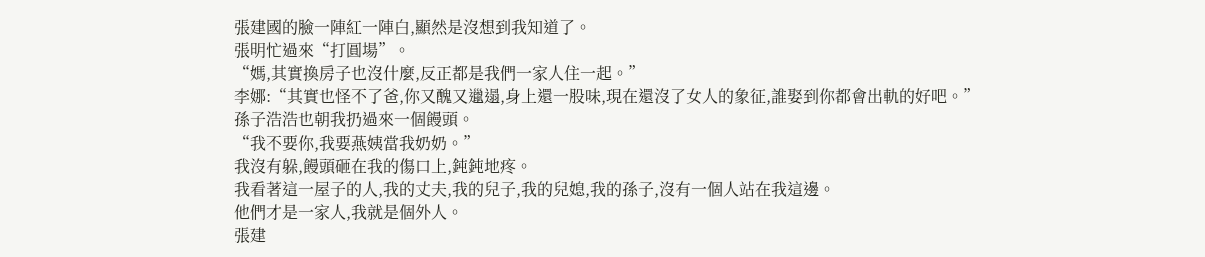張建國的臉一陣紅一陣白,顯然是沒想到我知道了。
張明忙過來“打圓場”。
“媽,其實換房子也沒什麼,反正都是我們一家人住一起。”
李娜:“其實也怪不了爸,你又醜又邋遢,身上還一股味,現在還沒了女人的象征,誰娶到你都會出軌的好吧。”
孫子浩浩也朝我扔過來一個饅頭。
“我不要你,我要燕姨當我奶奶。”
我沒有躲,饅頭砸在我的傷口上,鈍鈍地疼。
我看著這一屋子的人,我的丈夫,我的兒子,我的兒媳,我的孫子,沒有一個人站在我這邊。
他們才是一家人,我就是個外人。
張建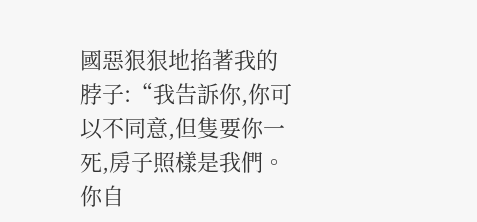國惡狠狠地掐著我的脖子:“我告訴你,你可以不同意,但隻要你一死,房子照樣是我們。你自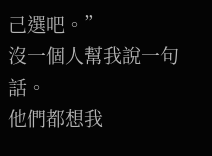己選吧。”
沒一個人幫我說一句話。
他們都想我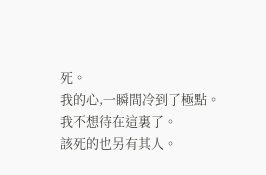死。
我的心,一瞬間冷到了極點。
我不想待在這裏了。
該死的也另有其人。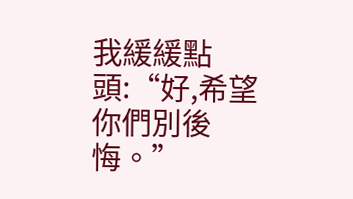我緩緩點頭:“好,希望你們別後悔。”